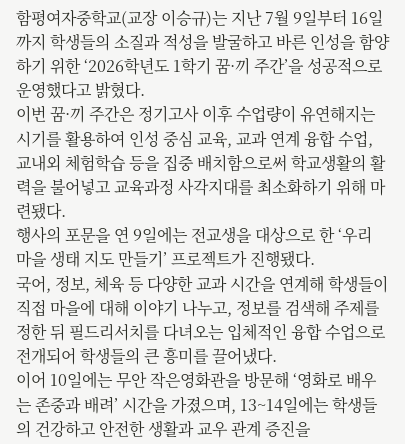함평여자중학교(교장 이승규)는 지난 7월 9일부터 16일까지 학생들의 소질과 적성을 발굴하고 바른 인성을 함양하기 위한 ‘2026학년도 1학기 꿈·끼 주간’을 성공적으로 운영했다고 밝혔다.
이번 꿈·끼 주간은 정기고사 이후 수업량이 유연해지는 시기를 활용하여 인성 중심 교육, 교과 연계 융합 수업, 교내외 체험학습 등을 집중 배치함으로써 학교생활의 활력을 불어넣고 교육과정 사각지대를 최소화하기 위해 마련됐다.
행사의 포문을 연 9일에는 전교생을 대상으로 한 ‘우리 마을 생태 지도 만들기’ 프로젝트가 진행됐다.
국어, 정보, 체육 등 다양한 교과 시간을 연계해 학생들이 직접 마을에 대해 이야기 나누고, 정보를 검색해 주제를 정한 뒤 필드리서치를 다녀오는 입체적인 융합 수업으로 전개되어 학생들의 큰 흥미를 끌어냈다.
이어 10일에는 무안 작은영화관을 방문해 ‘영화로 배우는 존중과 배려’ 시간을 가졌으며, 13~14일에는 학생들의 건강하고 안전한 생활과 교우 관계 증진을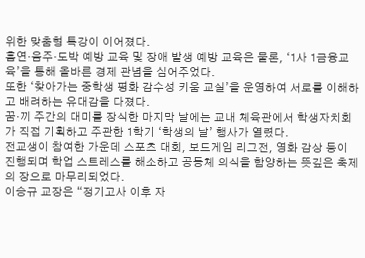위한 맞춤형 특강이 이어졌다.
흡연·음주·도박 예방 교육 및 장애 발생 예방 교육은 물론, ‘1사 1금융교육’을 통해 올바른 경제 관념을 심어주었다.
또한 ‘찾아가는 중학생 평화 감수성 키움 교실’을 운영하여 서로를 이해하고 배려하는 유대감을 다졌다.
꿈·끼 주간의 대미를 장식한 마지막 날에는 교내 체육관에서 학생자치회가 직접 기획하고 주관한 1학기 ‘학생의 날’ 행사가 열렸다.
전교생이 참여한 가운데 스포츠 대회, 보드게임 리그전, 영화 감상 등이 진행되며 학업 스트레스를 해소하고 공동체 의식을 함양하는 뜻깊은 축제의 장으로 마무리되었다.
이승규 교장은 “정기고사 이후 자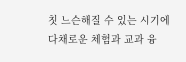칫 느슨해질 수 있는 시기에 다채로운 체험과 교과 융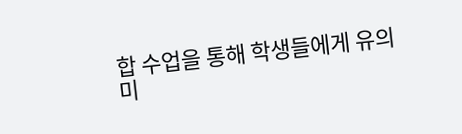합 수업을 통해 학생들에게 유의미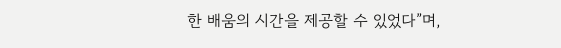한 배움의 시간을 제공할 수 있었다”며,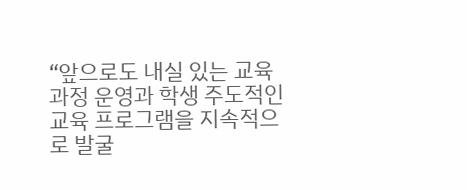“앞으로도 내실 있는 교육과정 운영과 학생 주도적인 교육 프로그램을 지속적으로 발굴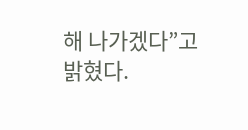해 나가겠다”고 밝혔다.